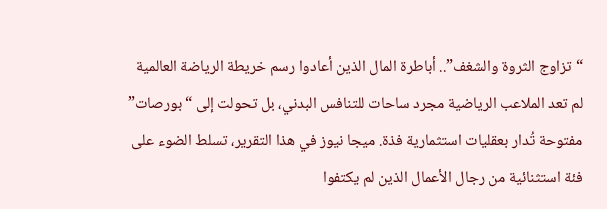“تزاوج الثروة والشغف”.. أباطرة المال الذين أعادوا رسم خريطة الرياضة العالمية
لم تعد الملاعب الرياضية مجرد ساحات للتنافس البدني، بل تحولت إلى “بورصات” مفتوحة تُدار بعقليات استثمارية فذة. ميجا نيوز في هذا التقرير، تسلط الضوء على فئة استثنائية من رجال الأعمال الذين لم يكتفوا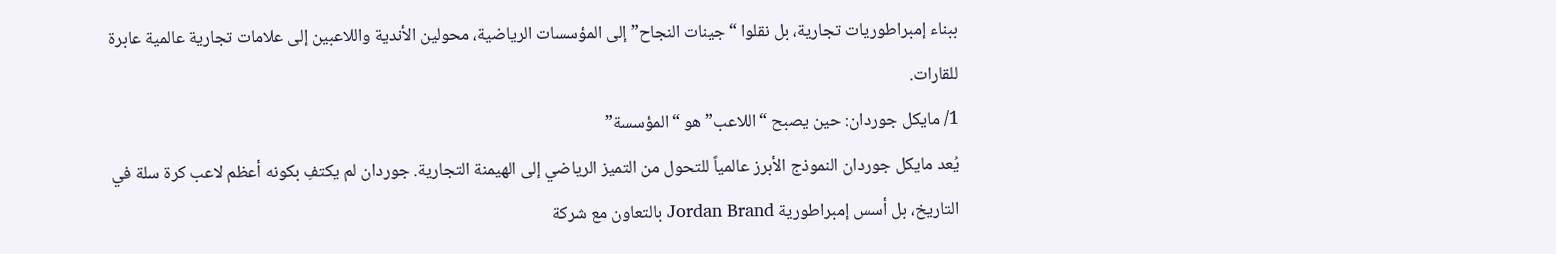ببناء إمبراطوريات تجارية، بل نقلوا “جينات النجاح” إلى المؤسسات الرياضية، محولين الأندية واللاعبين إلى علامات تجارية عالمية عابرة للقارات.
1/ مايكل جوردان: حين يصبح “اللاعب” هو “المؤسسة”
يُعد مايكل جوردان النموذج الأبرز عالمياً للتحول من التميز الرياضي إلى الهيمنة التجارية. جوردان لم يكتفِ بكونه أعظم لاعب كرة سلة في التاريخ، بل أسس إمبراطورية Jordan Brand بالتعاون مع شركة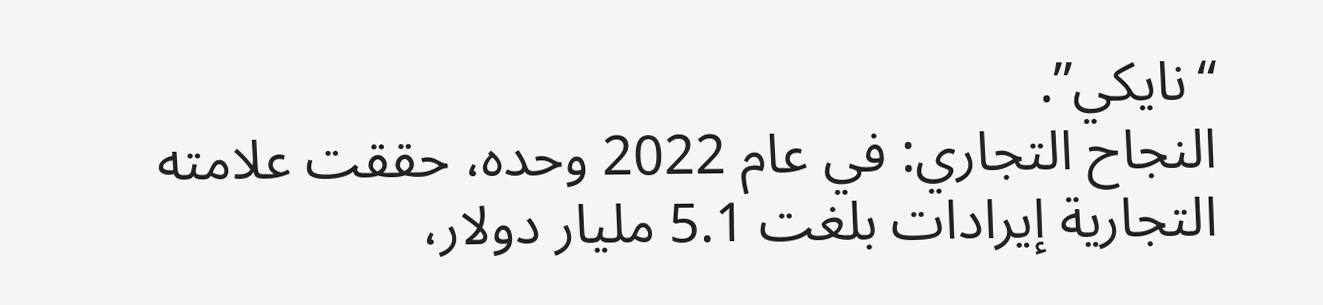“نايكي”.
النجاح التجاري: في عام 2022 وحده، حققت علامته التجارية إيرادات بلغت 5.1 مليار دولار،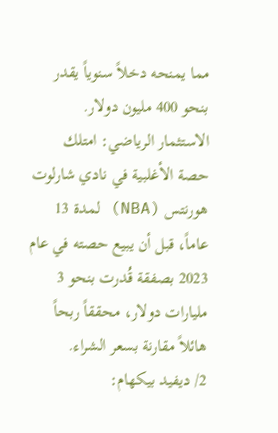مما يمنحه دخلاً سنوياً يقدر بنحو 400 مليون دولار.
الاستثمار الرياضي: امتلك حصة الأغلبية في نادي شارلوت هورنتس (NBA) لمدة 13 عاماً، قبل أن يبيع حصته في عام 2023 بصفقة قُدرت بنحو 3 مليارات دولار، محققاً ربحاً هائلاً مقارنة بسعر الشراء.
2/ ديفيد بيكهام: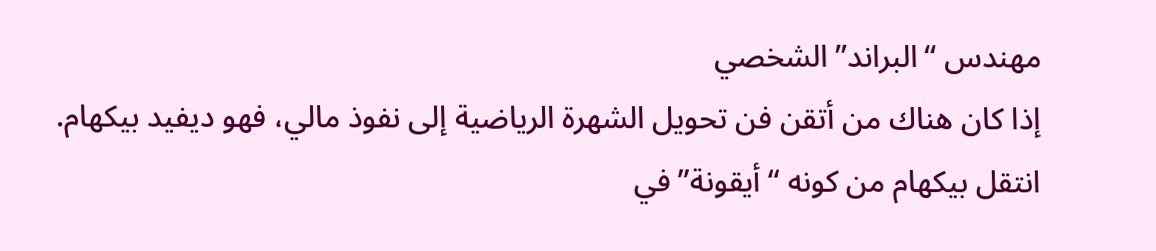مهندس “البراند” الشخصي
إذا كان هناك من أتقن فن تحويل الشهرة الرياضية إلى نفوذ مالي، فهو ديفيد بيكهام. انتقل بيكهام من كونه “أيقونة” في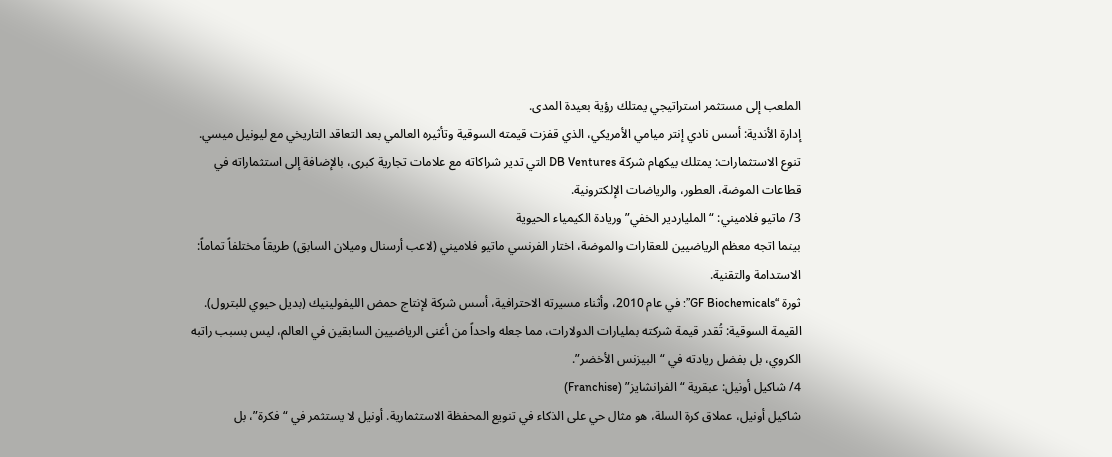الملعب إلى مستثمر استراتيجي يمتلك رؤية بعيدة المدى.
إدارة الأندية: أسس نادي إنتر ميامي الأمريكي، الذي قفزت قيمته السوقية وتأثيره العالمي بعد التعاقد التاريخي مع ليونيل ميسي.
تنوع الاستثمارات: يمتلك بيكهام شركة DB Ventures التي تدير شراكاته مع علامات تجارية كبرى، بالإضافة إلى استثماراته في قطاعات الموضة، العطور، والرياضات الإلكترونية.
3/ ماتيو فلاميني: “الملياردير الخفي” وريادة الكيمياء الحيوية
بينما اتجه معظم الرياضيين للعقارات والموضة، اختار الفرنسي ماتيو فلاميني (لاعب أرسنال وميلان السابق) طريقاً مختلفاً تماماً: الاستدامة والتقنية.
ثورة “GF Biochemicals”: في عام 2010، وأثناء مسيرته الاحترافية، أسس شركة لإنتاج حمض الليفولينيك (بديل حيوي للبترول).
القيمة السوقية: تُقدر قيمة شركته بمليارات الدولارات، مما جعله واحداً من أغنى الرياضيين السابقين في العالم، ليس بسبب راتبه الكروي، بل بفضل ريادته في “البيزنس الأخضر”.
4/ شاكيل أونيل: عبقرية “الفرانشايز” (Franchise)
شاكيل أونيل، عملاق كرة السلة، هو مثال حي على الذكاء في تنويع المحفظة الاستثمارية. أونيل لا يستثمر في “فكرة”، بل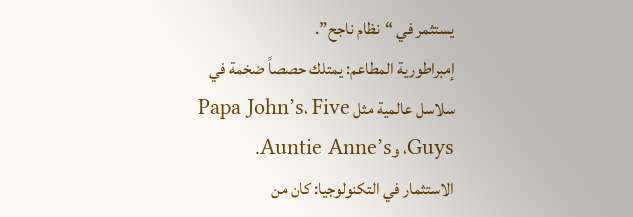يستثمر في “نظام ناجح”.
إمبراطورية المطاعم: يمتلك حصصاً ضخمة في سلاسل عالمية مثل Papa John’s، Five Guys، وAuntie Anne’s.
الاستثمار في التكنولوجيا: كان من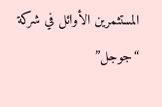المستثمرين الأوائل في شركة “جوجل”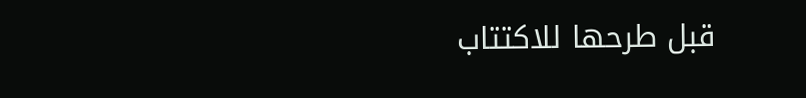قبل طرحها للاكتتاب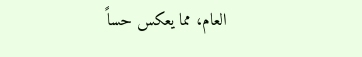العام، مما يعكس حساً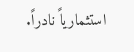استثمارياً نادراً.